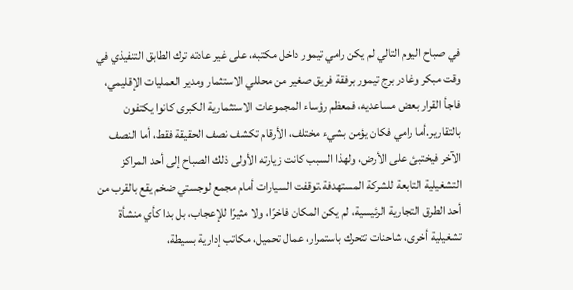في صباح اليوم التالي لم يكن رامي تيمور داخل مكتبه، على غير عادته ترك الطابق التنفيذي في وقت مبكر وغادر برج تيمور برفقة فريق صغير من محللي الاستثمار ومدير العمليات الإقليمي، فاجأ القرار بعض مساعديه، فمعظم رؤساء المجموعات الاستثمارية الكبرى كانوا يكتفون بالتقارير.أما رامي فكان يؤمن بشيء مختلف، الأرقام تكشف نصف الحقيقة فقط، أما النصف الآخر فيختبئ على الأرض، ولهذا السبب كانت زيارته الأولى ذلك الصباح إلى أحد المراكز التشغيلية التابعة للشركة المستهدفة.توقفت السيارات أمام مجمع لوجستي ضخم يقع بالقرب من أحد الطرق التجارية الرئيسية، لم يكن المكان فاخرًا، ولا مثيرًا للإعجاب، بل بدا كأي منشأة تشغيلية أخرى، شاحنات تتحرك باستمرار، عمال تحميل، مكاتب إدارية بسيطة،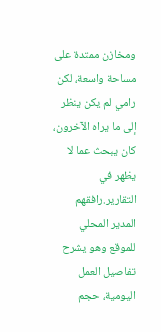ومخازن ممتدة على مساحة واسعة، لكن رامي لم يكن ينظر إلى ما يراه الآخرون، كان يبحث عما لا يظهر في التقارير.رافقهم المدير المحلي للموقع وهو يشرح تفاصيل العمل اليومية، حجم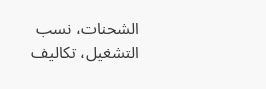الشحنات، نسب التشغيل، تكاليف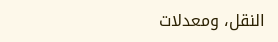النقل، ومعدلات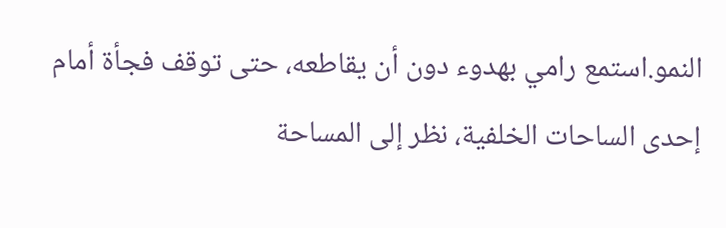النمو.استمع رامي بهدوء دون أن يقاطعه، حتى توقف فجأة أمام إحدى الساحات الخلفية، نظر إلى المساحة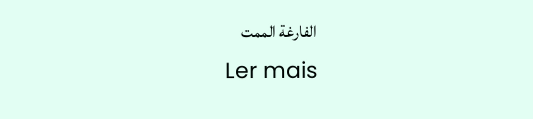الفارغة الممت
Ler mais